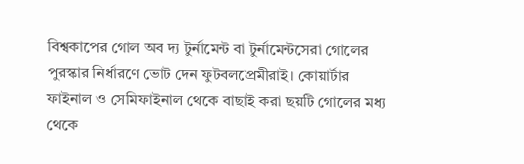বিশ্বকাপের গোল অব দ্য টুর্নামেন্ট বা টুর্নামেন্টসেরা গোলের পুরস্কার নির্ধারণে ভোট দেন ফুটবলপ্রেমীরাই। কোয়ার্টার ফাইনাল ও সেমিফাইনাল থেকে বাছাই করা ছয়টি গোলের মধ্য থেকে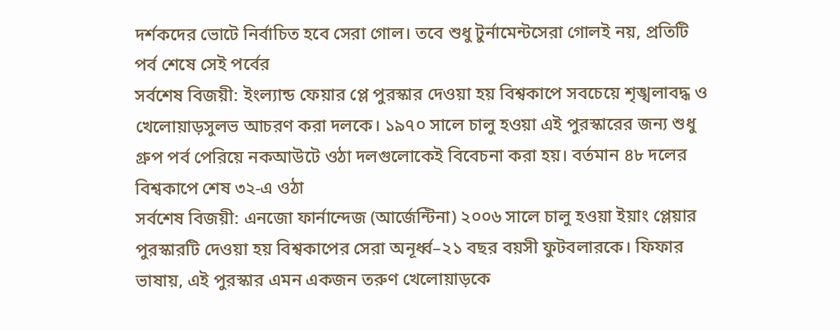দর্শকদের ভোটে নির্বাচিত হবে সেরা গোল। তবে শুধু টুর্নামেন্টসেরা গোলই নয়, প্রতিটি পর্ব শেষে সেই পর্বের
সর্বশেষ বিজয়ী: ইংল্যান্ড ফেয়ার প্লে পুরস্কার দেওয়া হয় বিশ্বকাপে সবচেয়ে শৃঙ্খলাবদ্ধ ও খেলোয়াড়সুলভ আচরণ করা দলকে। ১৯৭০ সালে চালু হওয়া এই পুরস্কারের জন্য শুধু গ্রুপ পর্ব পেরিয়ে নকআউটে ওঠা দলগুলোকেই বিবেচনা করা হয়। বর্তমান ৪৮ দলের বিশ্বকাপে শেষ ৩২-এ ওঠা
সর্বশেষ বিজয়ী: এনজো ফার্নান্দেজ (আর্জেন্টিনা) ২০০৬ সালে চালু হওয়া ইয়াং প্লেয়ার পুরস্কারটি দেওয়া হয় বিশ্বকাপের সেরা অনূর্ধ্ব–২১ বছর বয়সী ফুটবলারকে। ফিফার ভাষায়, এই পুরস্কার এমন একজন তরুণ খেলোয়াড়কে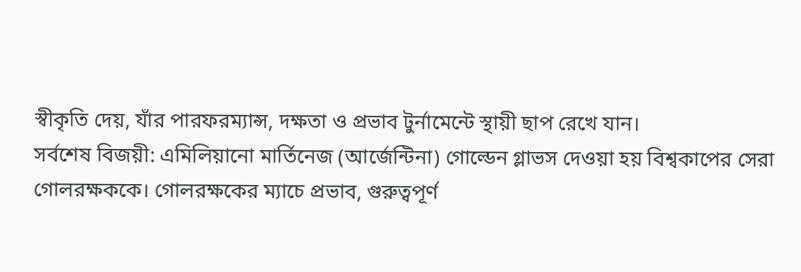স্বীকৃতি দেয়, যাঁর পারফরম্যান্স, দক্ষতা ও প্রভাব টুর্নামেন্টে স্থায়ী ছাপ রেখে যান।
সর্বশেষ বিজয়ী: এমিলিয়ানো মার্তিনেজ (আর্জেন্টিনা) গোল্ডেন গ্লাভস দেওয়া হয় বিশ্বকাপের সেরা গোলরক্ষককে। গোলরক্ষকের ম্যাচে প্রভাব, গুরুত্বপূর্ণ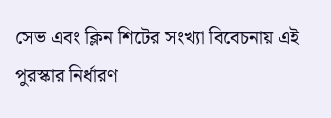সেভ এবং ক্লিন শিটের সংখ্যা বিবেচনায় এই পুরস্কার নির্ধারণ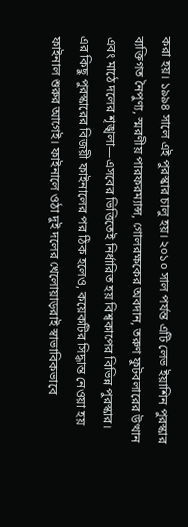করা হয়। ১৯৯৪ সালে এই পুরস্কার চালু হয়। ২০১০ সাল পর্যন্ত এটি লেভ ইয়াশিন পুরস্কার
ব্যক্তিগত নৈপুণ্য, স্মরণীয় পারফরম্যান্স, গোলরক্ষকের অবদান, তরুণ ফুটবলারের উত্থান এবং মাঠে দলের শৃঙ্খলা—এসবের ভিত্তিতেই নির্ধারিত হয় বিশ্বকাপের বিভিন্ন পুরস্কার। এর কিছু পুরস্কারের বিজয়ী ফাইনালের পর ঠিক হলেও, কয়েকটির সিদ্ধান্ত নেওয়া হয় ফাইনাল শুরুর আগেই। ফাইনালে ওঠা দুই দলের খেলোয়াড়রাই স্বাভাবিকভাবে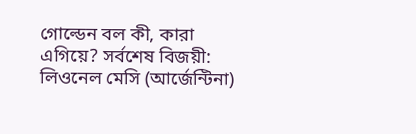গোল্ডেন বল কী, কারা এগিয়ে? সর্বশেষ বিজয়ী: লিওনেল মেসি (আর্জেন্টিনা)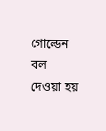গোল্ডেন বল দেওয়া হয়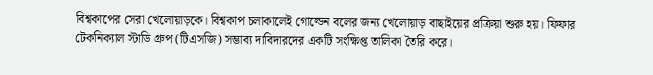বিশ্বকাপের সেরা খেলোয়াড়কে। বিশ্বকাপ চলাকালেই গোল্ডেন বলের জন্য খেলোয়াড় বাছাইয়ের প্রক্রিয়া শুরু হয়। ফিফার টেকনিক্যাল স্টাডি গ্রুপ (টিএসজি) সম্ভাব্য দাবিদারদের একটি সংক্ষিপ্ত তালিকা তৈরি করে।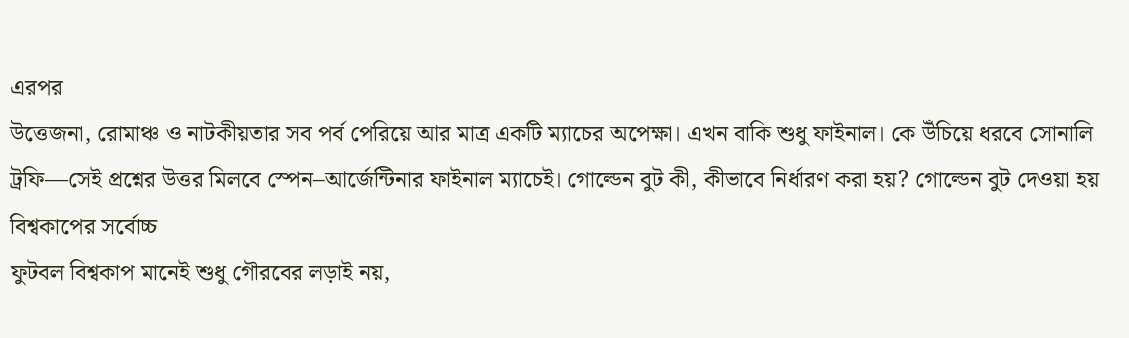এরপর
উত্তেজনা, রোমাঞ্চ ও নাটকীয়তার সব পর্ব পেরিয়ে আর মাত্র একটি ম্যাচের অপেক্ষা। এখন বাকি শুধু ফাইনাল। কে উঁচিয়ে ধরবে সোনালি ট্রফি—সেই প্রশ্নের উত্তর মিলবে স্পেন–আর্জেন্টিনার ফাইনাল ম্যাচেই। গোল্ডেন বুট কী, কীভাবে নির্ধারণ করা হয়? গোল্ডেন বুট দেওয়া হয় বিশ্বকাপের সর্বোচ্চ
ফুটবল বিশ্বকাপ মানেই শুধু গৌরবের লড়াই নয়,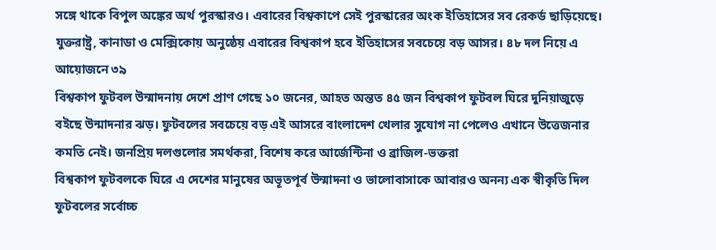সঙ্গে থাকে বিপুল অঙ্কের অর্থ পুরস্কারও। এবারের বিশ্বকাপে সেই পুরস্কারের অংক ইতিহাসের সব রেকর্ড ছাড়িয়েছে। যুক্তরাষ্ট্র, কানাডা ও মেক্সিকোয় অনুষ্ঠেয় এবারের বিশ্বকাপ হবে ইতিহাসের সবচেয়ে বড় আসর। ৪৮ দল নিয়ে এ আয়োজনে ৩৯
বিশ্বকাপ ফুটবল উন্মাদনায় দেশে প্রাণ গেছে ১০ জনের, আহত অন্তত ৪৫ জন বিশ্বকাপ ফুটবল ঘিরে দুনিয়াজুড়ে বইছে উন্মাদনার ঝড়। ফুটবলের সবচেয়ে বড় এই আসরে বাংলাদেশ খেলার সুযোগ না পেলেও এখানে উত্তেজনার কমতি নেই। জনপ্রিয় দলগুলোর সমর্থকরা, বিশেষ করে আর্জেন্টিনা ও ব্রাজিল-ভক্তরা
বিশ্বকাপ ফুটবলকে ঘিরে এ দেশের মানুষের অভূতপূর্ব উন্মাদনা ও ভালোবাসাকে আবারও অনন্য এক স্বীকৃতি দিল ফুটবলের সর্বোচ্চ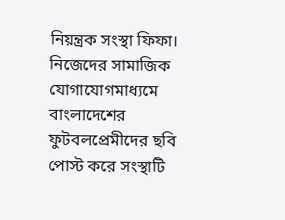নিয়ন্ত্রক সংস্থা ফিফা। নিজেদের সামাজিক যোগাযোগমাধ্যমে বাংলাদেশের ফুটবলপ্রেমীদের ছবি পোস্ট করে সংস্থাটি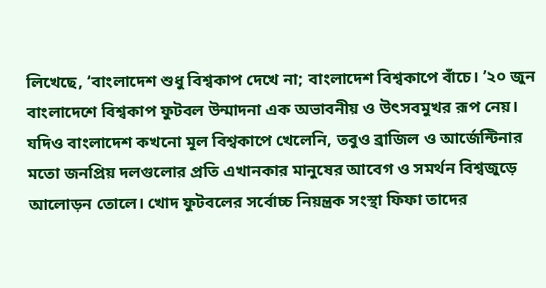লিখেছে, ‘বাংলাদেশ শুধু বিশ্বকাপ দেখে না; বাংলাদেশ বিশ্বকাপে বাঁচে। ’২০ জুন
বাংলাদেশে বিশ্বকাপ ফুটবল উন্মাদনা এক অভাবনীয় ও উৎসবমুখর রূপ নেয়। যদিও বাংলাদেশ কখনো মূল বিশ্বকাপে খেলেনি, তবুও ব্রাজিল ও আর্জেন্টিনার মতো জনপ্রিয় দলগুলোর প্রতি এখানকার মানুষের আবেগ ও সমর্থন বিশ্বজুড়ে আলোড়ন তোলে। খোদ ফুটবলের সর্বোচ্চ নিয়ন্ত্রক সংস্থা ফিফা তাদের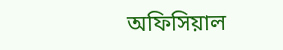অফিসিয়াল